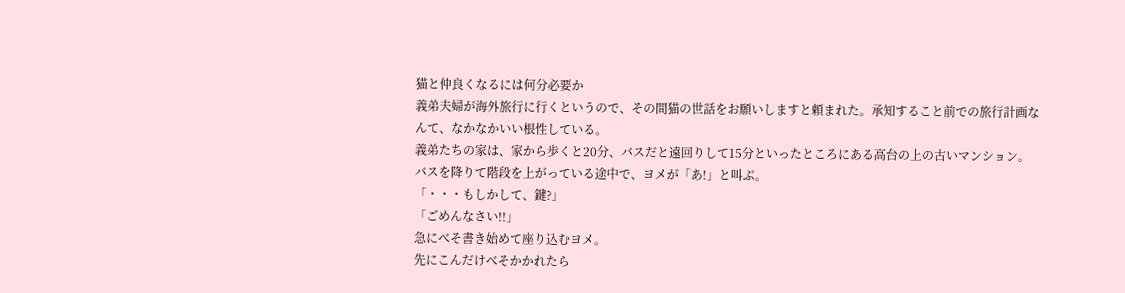猫と仲良くなるには何分必要か
義弟夫婦が海外旅行に行くというので、その間猫の世話をお願いしますと頼まれた。承知すること前での旅行計画なんて、なかなかいい根性している。
義弟たちの家は、家から歩くと20分、バスだと遠回りして15分といったところにある高台の上の古いマンション。
バスを降りて階段を上がっている途中で、ヨメが「あ!」と叫ぶ。
「・・・もしかして、鍵?」
「ごめんなさい!!」
急にべそ書き始めて座り込むヨメ。
先にこんだけべそかかれたら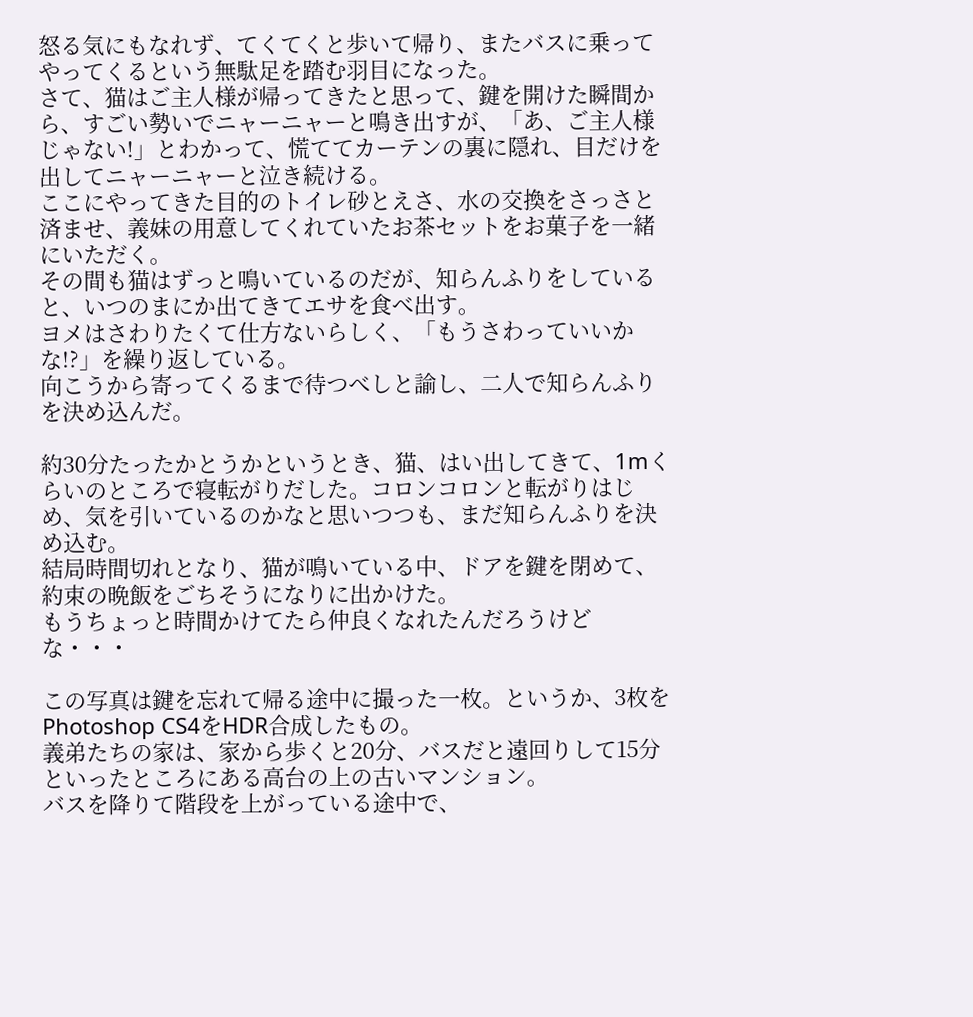怒る気にもなれず、てくてくと歩いて帰り、またバスに乗ってやってくるという無駄足を踏む羽目になった。
さて、猫はご主人様が帰ってきたと思って、鍵を開けた瞬間から、すごい勢いでニャーニャーと鳴き出すが、「あ、ご主人様じゃない!」とわかって、慌ててカーテンの裏に隠れ、目だけを出してニャーニャーと泣き続ける。
ここにやってきた目的のトイレ砂とえさ、水の交換をさっさと済ませ、義妹の用意してくれていたお茶セットをお菓子を一緒にいただく。
その間も猫はずっと鳴いているのだが、知らんふりをしていると、いつのまにか出てきてエサを食べ出す。
ヨメはさわりたくて仕方ないらしく、「もうさわっていいかな!?」を繰り返している。
向こうから寄ってくるまで待つべしと諭し、二人で知らんふりを決め込んだ。

約30分たったかとうかというとき、猫、はい出してきて、1mくらいのところで寝転がりだした。コロンコロンと転がりはじめ、気を引いているのかなと思いつつも、まだ知らんふりを決め込む。
結局時間切れとなり、猫が鳴いている中、ドアを鍵を閉めて、約束の晩飯をごちそうになりに出かけた。
もうちょっと時間かけてたら仲良くなれたんだろうけどな・・・

この写真は鍵を忘れて帰る途中に撮った一枚。というか、3枚をPhotoshop CS4をHDR合成したもの。
義弟たちの家は、家から歩くと20分、バスだと遠回りして15分といったところにある高台の上の古いマンション。
バスを降りて階段を上がっている途中で、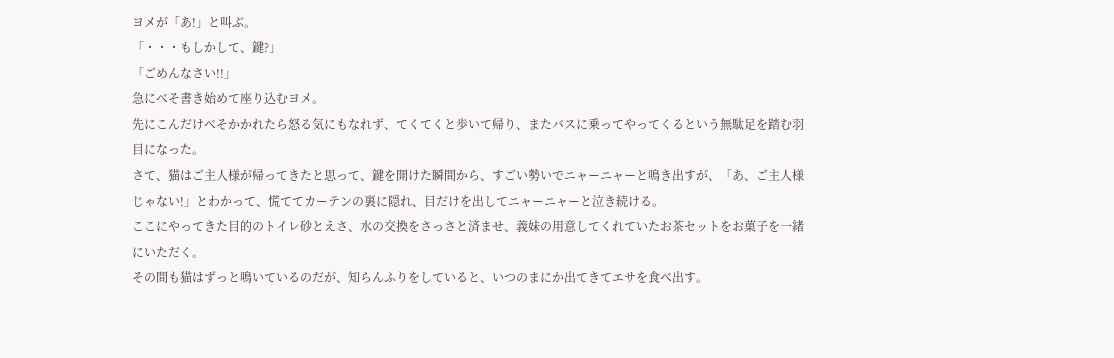ヨメが「あ!」と叫ぶ。
「・・・もしかして、鍵?」
「ごめんなさい!!」
急にべそ書き始めて座り込むヨメ。
先にこんだけべそかかれたら怒る気にもなれず、てくてくと歩いて帰り、またバスに乗ってやってくるという無駄足を踏む羽目になった。
さて、猫はご主人様が帰ってきたと思って、鍵を開けた瞬間から、すごい勢いでニャーニャーと鳴き出すが、「あ、ご主人様じゃない!」とわかって、慌ててカーテンの裏に隠れ、目だけを出してニャーニャーと泣き続ける。
ここにやってきた目的のトイレ砂とえさ、水の交換をさっさと済ませ、義妹の用意してくれていたお茶セットをお菓子を一緒にいただく。
その間も猫はずっと鳴いているのだが、知らんふりをしていると、いつのまにか出てきてエサを食べ出す。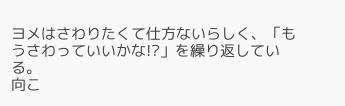ヨメはさわりたくて仕方ないらしく、「もうさわっていいかな!?」を繰り返している。
向こ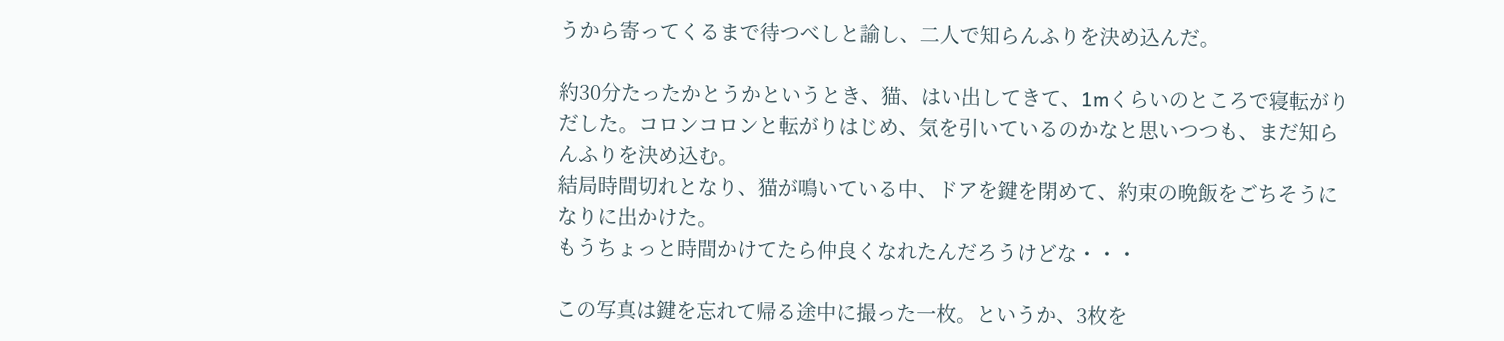うから寄ってくるまで待つべしと諭し、二人で知らんふりを決め込んだ。

約30分たったかとうかというとき、猫、はい出してきて、1mくらいのところで寝転がりだした。コロンコロンと転がりはじめ、気を引いているのかなと思いつつも、まだ知らんふりを決め込む。
結局時間切れとなり、猫が鳴いている中、ドアを鍵を閉めて、約束の晩飯をごちそうになりに出かけた。
もうちょっと時間かけてたら仲良くなれたんだろうけどな・・・

この写真は鍵を忘れて帰る途中に撮った一枚。というか、3枚を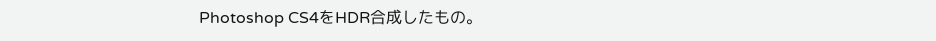Photoshop CS4をHDR合成したもの。